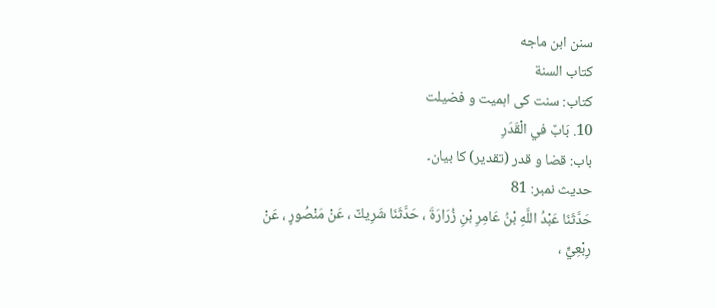سنن ابن ماجه
كتاب السنة
کتاب: سنت کی اہمیت و فضیلت
10. بَابٌ في الْقَدَرِ
باب: قضا و قدر (تقدیر) کا بیان۔
حدیث نمبر: 81
حَدَّثَنَا عَبْدُ اللَّهِ بْنُ عَامِرِ بْنِ زُرَارَةَ ، حَدَّثَنَا شَرِيكٌ ، عَنْ مَنْصُورٍ ، عَنْ رِبْعِيٍّ ،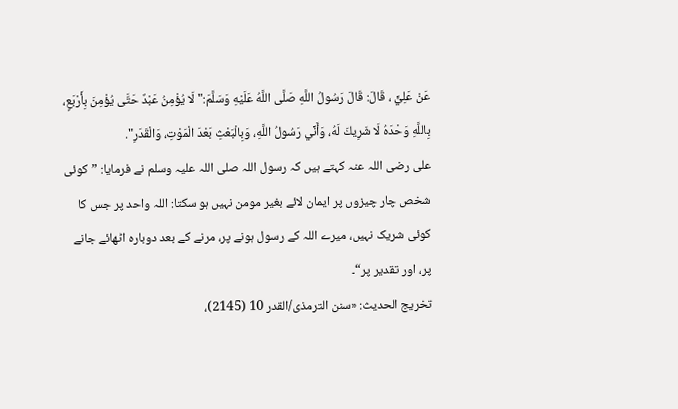عَنْ عَلِيٍّ ، قَالَ: قَالَ رَسُولُ اللَّهِ صَلَّى اللَّهُ عَلَيْهِ وَسَلَّمَ:" لَا يُؤْمِنُ عَبْدٌ حَتَّى يُؤْمِنَ بِأَرْبَعٍ، بِاللَّهِ وَحْدَهُ لَا شَرِيكَ لَهُ، وَأَنِّي رَسُولُ اللَّهِ، وَبِالْبَعْثِ بَعْدَ الْمَوْتِ، وَالْقَدَرِ".
علی رضی اللہ عنہ کہتے ہیں کہ رسول اللہ صلی اللہ علیہ وسلم نے فرمایا: ”کوئی شخص چار چیزوں پر ایمان لائے بغیر مومن نہیں ہو سکتا: اللہ واحد پر جس کا کوئی شریک نہیں، میرے اللہ کے رسول ہونے پر، مرنے کے بعد دوبارہ اٹھائے جانے پر، اور تقدیر پر“۔
تخریج الحدیث: «سنن الترمذی/القدر 10 (2145)،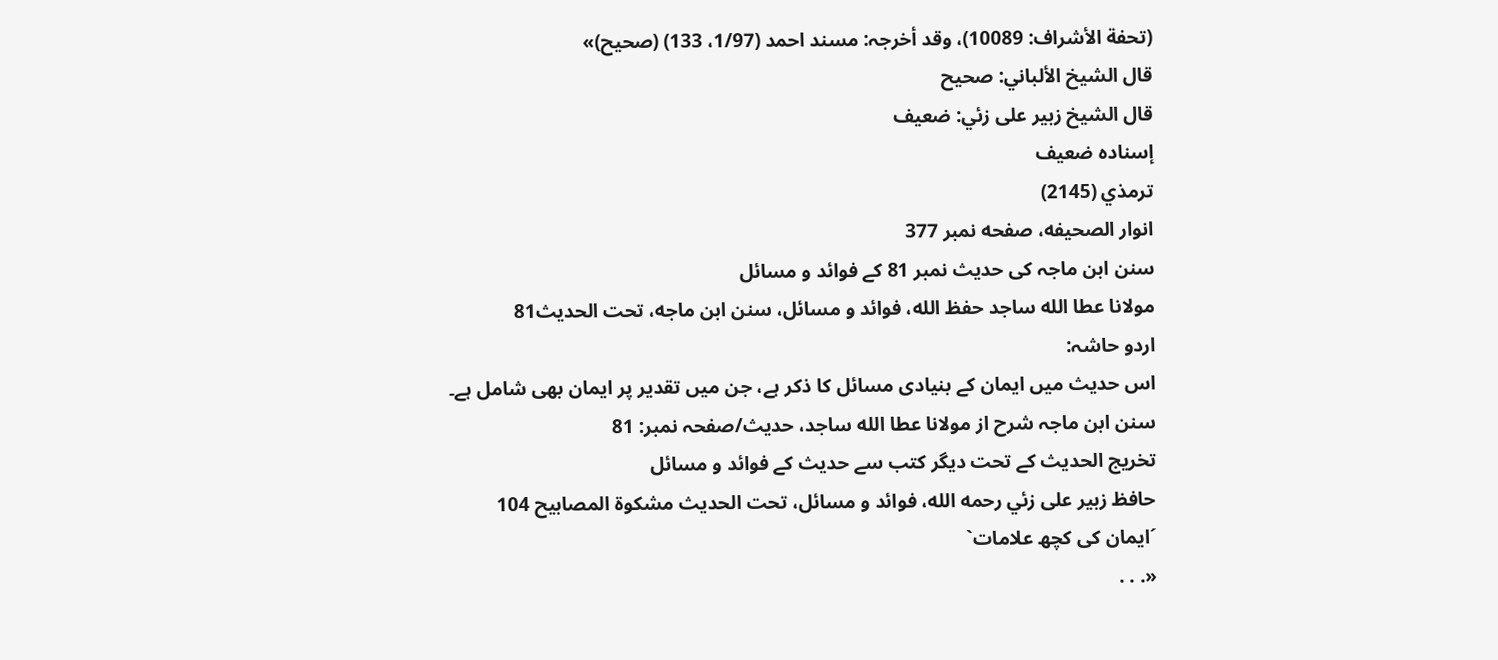(تحفة الأشراف: 10089)، وقد أخرجہ: مسند احمد (1/97، 133) (صحیح)»
قال الشيخ الألباني: صحيح
قال الشيخ زبير على زئي: ضعيف
إسناده ضعيف
ترمذي (2145)
انوار الصحيفه، صفحه نمبر 377
سنن ابن ماجہ کی حدیث نمبر 81 کے فوائد و مسائل
مولانا عطا الله ساجد حفظ الله، فوائد و مسائل، سنن ابن ماجه، تحت الحديث81
اردو حاشہ:
اس حدیث میں ایمان کے بنیادی مسائل کا ذکر ہے، جن میں تقدیر پر ایمان بھی شامل ہے۔
سنن ابن ماجہ شرح از مولانا عطا الله ساجد، حدیث/صفحہ نمبر: 81
تخریج الحدیث کے تحت دیگر کتب سے حدیث کے فوائد و مسائل
حافظ زبير على زئي رحمه الله، فوائد و مسائل، تحت الحديث مشكوة المصابيح 104
´ایمان کی کچھ علامات`
«. . .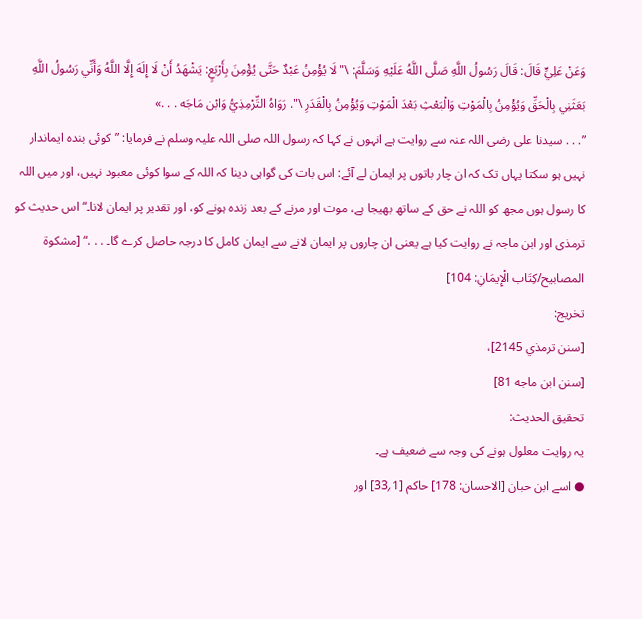وَعَنْ عَلِيٍّ قَالَ: قَالَ رَسُولُ اللَّهِ صَلَّى اللَّهُ عَلَيْهِ وَسَلَّمَ: \" لَا يُؤْمِنُ عَبْدٌ حَتَّى يُؤْمِنَ بِأَرْبَعٍ: يَشْهَدُ أَنْ لَا إِلَهَ إِلَّا اللَّهُ وَأَنِّي رَسُولُ اللَّهِ بَعَثَنِي بِالْحَقِّ وَيُؤْمِنُ بِالْمَوْتِ وَالْبَعْثِ بَعْدَ الْمَوْتِ وَيُؤْمِنُ بِالْقَدَرِ \". رَوَاهُ التِّرْمِذِيُّ وَابْن مَاجَه . . .»
”. . . سیدنا علی رضی اللہ عنہ سے روایت ہے انہوں نے کہا کہ رسول اللہ صلی اللہ علیہ وسلم نے فرمایا: ”کوئی بندہ ایماندار نہیں ہو سکتا یہاں تک کہ ان چار باتوں پر ایمان لے آئے: اس بات کی گواہی دینا کہ اللہ کے سوا کوئی معبود نہیں، اور میں اللہ کا رسول ہوں مجھ کو اللہ نے حق کے ساتھ بھیجا ہے، موت اور مرنے کے بعد زندہ ہونے کو، اور تقدیر پر ایمان لانا۔“ اس حدیث کو ترمذی اور ابن ماجہ نے روایت کیا ہے یعنی ان چاروں پر ایمان لانے سے ایمان کامل کا درجہ حاصل کرے گا۔ . . .“ [مشكوة المصابيح/كِتَاب الْإِيمَانِ: 104]
تخریج:
[سنن ترمذي 2145]،
[سنن ابن ماجه 81]
تحقیق الحدیث:
یہ روایت معلول ہونے کی وجہ سے ضعیف ہے۔
● اسے ابن حبان [الاحسان: 178] حاکم [1؍33] اور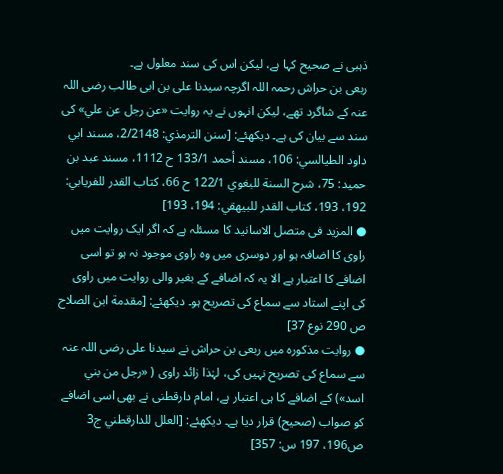ذہبی نے صحیح کہا ہے، لیکن اس کی سند معلول ہے۔
ربعی بن حراش رحمہ اللہ اگرچہ سیدنا علی بن ابی طالب رضی اللہ عنہ کے شاگرد تھے، لیکن انہوں نے یہ روایت «عن رجل عن علي» کی سند سے بیان کی ہے۔ دیکھئے: [سنن الترمذي: 2/2148، مسند ابي داود الطيالسي: 106، مسند أحمد 133/1 ح 1112، مسند عبد بن حميد: 75، شرح السنة للبغوي 122/1 ح 66، كتاب القدر للفريابي: 192، 193، كتاب القدر للبيهقي: 194، 193]
● المزید فی متصل الاسانید کا مسئلہ ہے کہ اگر ایک روایت میں راوی کا اضافہ ہو اور دوسری میں وہ راوی موجود نہ ہو تو اسی اضافے کا اعتبار ہے الا یہ کہ اضافے کے بغیر والی روایت میں راوی کی اپنے استاد سے سماع کی تصریح ہو۔ دیکھئے: [مقدمة ابن الصلاح ص 290 نوع 37]
● روایت مذکورہ میں ربعی بن حراش نے سیدنا علی رضی اللہ عنہ سے سماع کی تصریح نہیں کی، لہٰذا زائد راوی ( «رجل من بني اسد») کے اضافے کا ہی اعتبار ہے، امام دارقطنی نے بھی اسی اضافے کو صواب (صحیح) قرار دیا ہے۔ دیکھئے: [العلل للدارقطني ج3 ص196، 197 س: 357]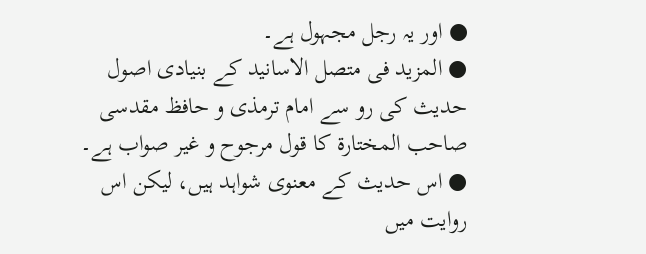● اور یہ رجل مجہول ہے۔
● المزید فی متصل الاسانید کے بنیادی اصول حدیث کی رو سے امام ترمذی و حافظ مقدسی صاحب المختارۃ کا قول مرجوح و غیر صواب ہے۔
● اس حدیث کے معنوی شواہد ہیں، لیکن اس روایت میں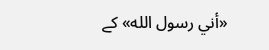«أني رسول الله» کے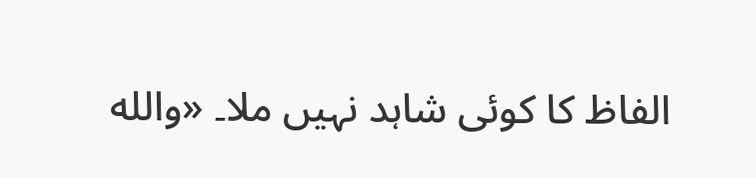الفاظ کا کوئی شاہد نہیں ملا۔ «والله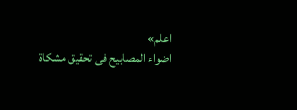اعلم»
اضواء المصابیح فی تحقیق مشکاۃ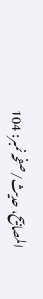المصابیح، حدیث/صفحہ نمبر: 104